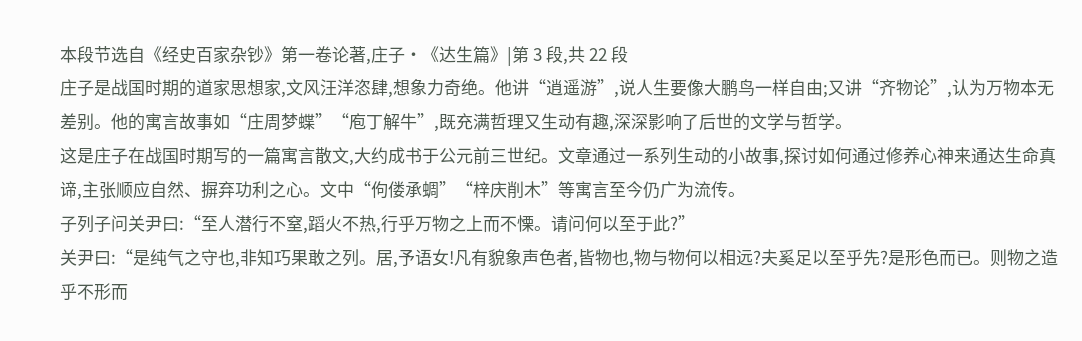本段节选自《经史百家杂钞》第一卷论著,庄子·《达生篇》|第 3 段,共 22 段
庄子是战国时期的道家思想家,文风汪洋恣肆,想象力奇绝。他讲“逍遥游”,说人生要像大鹏鸟一样自由;又讲“齐物论”,认为万物本无差别。他的寓言故事如“庄周梦蝶”“庖丁解牛”,既充满哲理又生动有趣,深深影响了后世的文学与哲学。
这是庄子在战国时期写的一篇寓言散文,大约成书于公元前三世纪。文章通过一系列生动的小故事,探讨如何通过修养心神来通达生命真谛,主张顺应自然、摒弃功利之心。文中“佝偻承蜩”“梓庆削木”等寓言至今仍广为流传。
子列子问关尹曰:“至人潜行不窒,蹈火不热,行乎万物之上而不慄。请问何以至于此?”
关尹曰:“是纯气之守也,非知巧果敢之列。居,予语女!凡有貌象声色者,皆物也,物与物何以相远?夫奚足以至乎先?是形色而已。则物之造乎不形而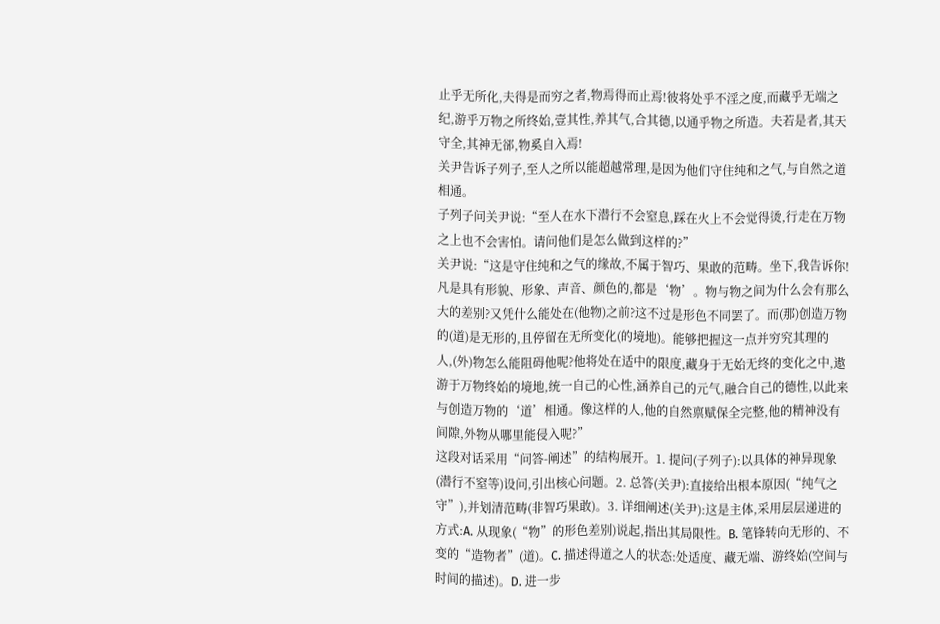止乎无所化,夫得是而穷之者,物焉得而止焉!彼将处乎不淫之度,而藏乎无端之纪,游乎万物之所终始,壹其性,养其气,合其德,以通乎物之所造。夫若是者,其天守全,其神无郤,物奚自入焉!
关尹告诉子列子,至人之所以能超越常理,是因为他们守住纯和之气,与自然之道相通。
子列子问关尹说:“至人在水下潜行不会窒息,踩在火上不会觉得烫,行走在万物之上也不会害怕。请问他们是怎么做到这样的?”
关尹说:“这是守住纯和之气的缘故,不属于智巧、果敢的范畴。坐下,我告诉你!凡是具有形貌、形象、声音、颜色的,都是‘物’。物与物之间为什么会有那么大的差别?又凭什么能处在(他物)之前?这不过是形色不同罢了。而(那)创造万物的(道)是无形的,且停留在无所变化(的境地)。能够把握这一点并穷究其理的人,(外)物怎么能阻碍他呢?他将处在适中的限度,藏身于无始无终的变化之中,遨游于万物终始的境地,统一自己的心性,涵养自己的元气,融合自己的德性,以此来与创造万物的‘道’相通。像这样的人,他的自然禀赋保全完整,他的精神没有间隙,外物从哪里能侵入呢?”
这段对话采用“问答-阐述”的结构展开。1. 提问(子列子):以具体的神异现象(潜行不窒等)设问,引出核心问题。2. 总答(关尹):直接给出根本原因(“纯气之守”),并划清范畴(非智巧果敢)。3. 详细阐述(关尹):这是主体,采用层层递进的方式:A. 从现象(“物”的形色差别)说起,指出其局限性。B. 笔锋转向无形的、不变的“造物者”(道)。C. 描述得道之人的状态:处适度、藏无端、游终始(空间与时间的描述)。D. 进一步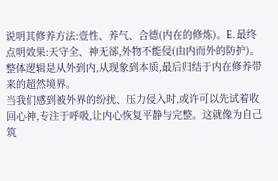说明其修养方法:壹性、养气、合德(内在的修炼)。E. 最终点明效果:天守全、神无郤,外物不能侵(由内而外的防护)。整体逻辑是从外到内,从现象到本质,最后归结于内在修养带来的超然境界。
当我们感到被外界的纷扰、压力侵入时,或许可以先试着收回心神,专注于呼吸,让内心恢复平静与完整。这就像为自己筑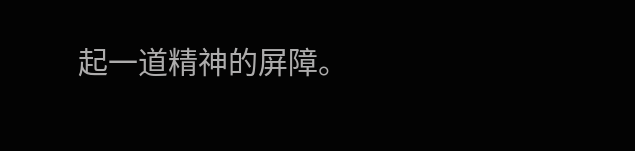起一道精神的屏障。